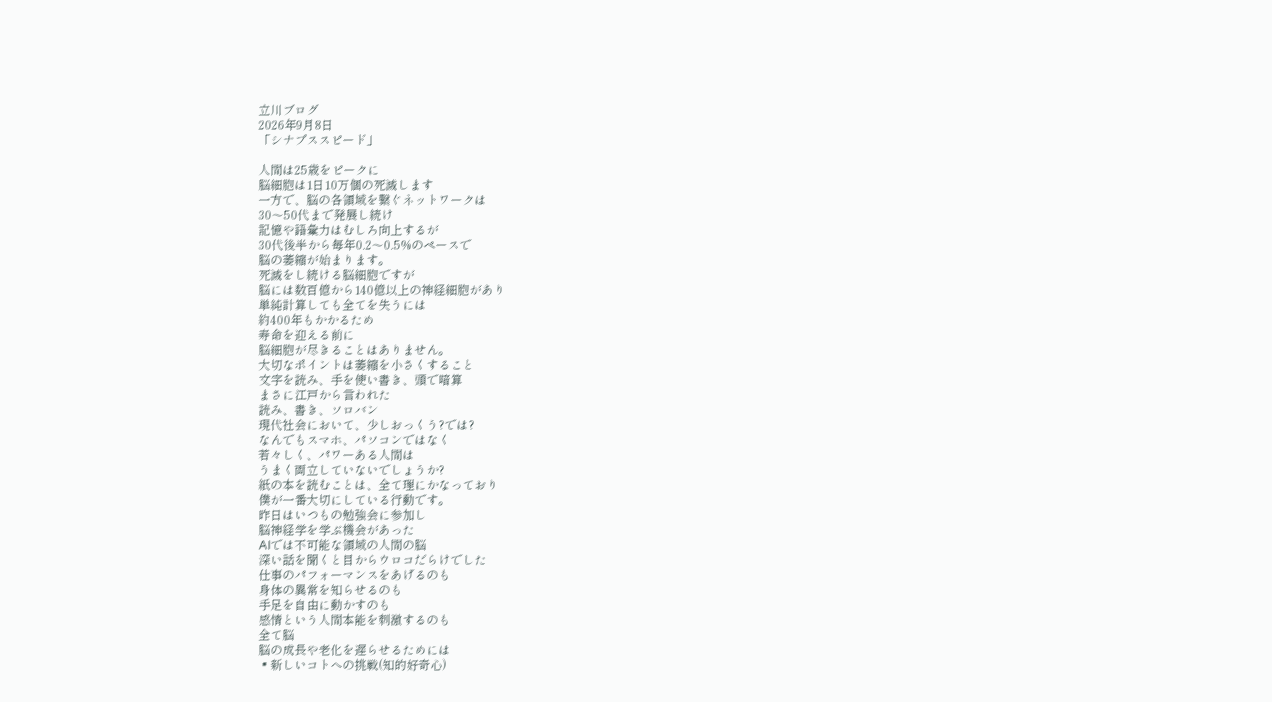立川ブログ
2026年9月8日
「シナプススピード」

人間は25歳をピークに
脳細胞は1日10万個の死滅します
一方で、脳の各領域を繋ぐネットワークは
30〜50代まで発展し続け
記憶や語彙力はむしろ向上するが
30代後半から毎年0.2〜0.5%のペースで
脳の萎縮が始まります。
死滅をし続ける脳細胞ですが
脳には数百億から140億以上の神経細胞があり
単純計算しても全てを失うには
約400年もかかるため
寿命を迎える前に
脳細胞が尽きることはありません。
大切なポイントは萎縮を小さくすること
文字を読み、手を使い書き、頭で暗算
まさに江戸から言われた
読み、書き、ソロバン
現代社会において、少しおっくう?では?
なんでもスマホ、パソコンではなく
若々しく、パワーある人間は
うまく両立していないでしょうか?
紙の本を読むことは、全て理にかなっており
僕が一番大切にしている行動です。
昨日はいつもの勉強会に参加し
脳神経学を学ぶ機会があった
AIでは不可能な領域の人間の脳
深い話を聞くと目からウロコだらけでした
仕事のパフォーマンスをあげるのも
身体の異常を知らせるのも
手足を自由に動かすのも
感情という人間本能を刺激するのも
全て脳
脳の成長や老化を遅らせるためには
▪新しいコトへの挑戦(知的好奇心)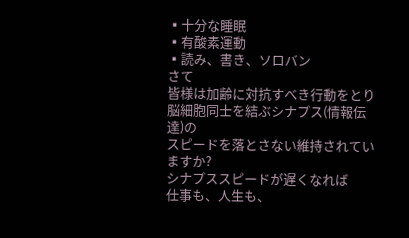▪十分な睡眠
▪有酸素運動
▪読み、書き、ソロバン
さて
皆様は加齢に対抗すべき行動をとり
脳細胞同士を結ぶシナプス(情報伝達)の
スピードを落とさない維持されていますか?
シナプススピードが遅くなれば
仕事も、人生も、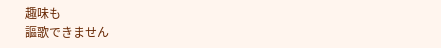趣味も
謳歌できません